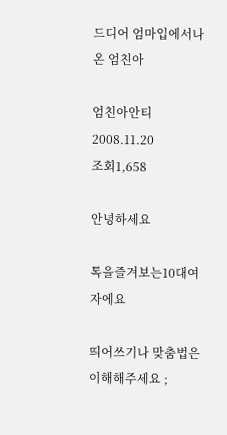드디어 엄마입에서나온 엄친아

엄친아안티2008.11.20
조회1,658

안녕하세요

톡을즐겨보는10대여자에요

띄어쓰기나 맞춤법은 이해해주세요 ;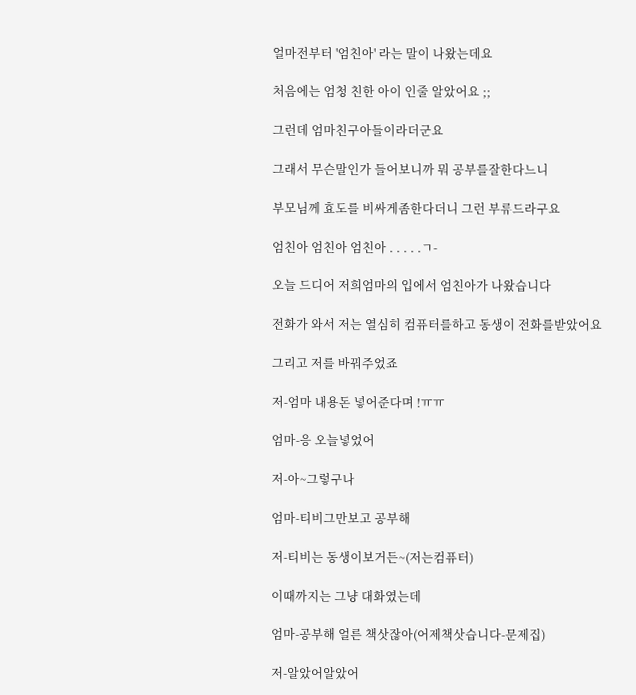얼마전부터 '엄친아' 라는 말이 나왔는데요

처음에는 엄청 친한 아이 인줄 알았어요 ;;

그런데 엄마친구아들이라더군요

그래서 무슨말인가 들어보니까 뭐 공부를잘한다느니

부모님께 효도를 비싸게좀한다더니 그런 부류드라구요

엄친아 엄친아 엄친아 . . . . .ㄱ-

오늘 드디어 저희엄마의 입에서 엄친아가 나왔습니다

전화가 와서 저는 열심히 컴퓨터를하고 동생이 전화를받았어요

그리고 저를 바꿔주었죠

저-엄마 내용돈 넣어준다며 !ㅠㅠ

엄마-응 오늘넣었어

저-아~그렇구나

엄마-티비그만보고 공부해

저-티비는 동생이보거든~(저는컴퓨터)

이때까지는 그냥 대화였는데

엄마-공부해 얼른 책삿잖아(어제책삿습니다-문제집)

저-알았어알았어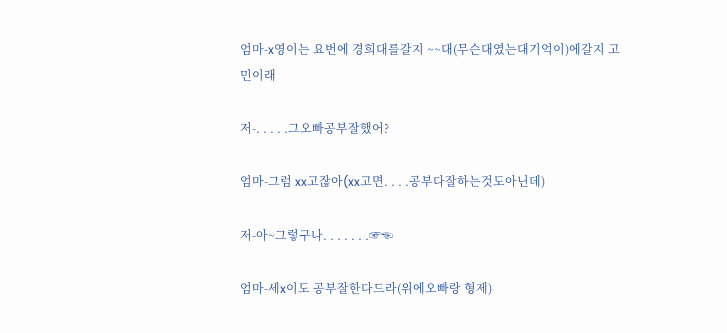엄마-x영이는 요번에 경희대를갈지 ~~대(무슨대였는대기억이)에갈지 고민이래

저-. . . . .그오빠공부잘했어?

엄마-그럼 xx고잖아(xx고면. . . .공부다잘하는것도아닌데)

저-아~그렇구나. . . . . . .☞☜

엄마-세x이도 공부잘한다드라(위에오빠랑 형제)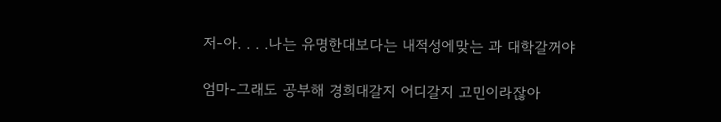저-아. . . .나는 유명한대보다는 내적성에맞는 과 대학갈꺼야

엄마-그래도 공부해 경희대갈지 어디갈지 고민이라잖아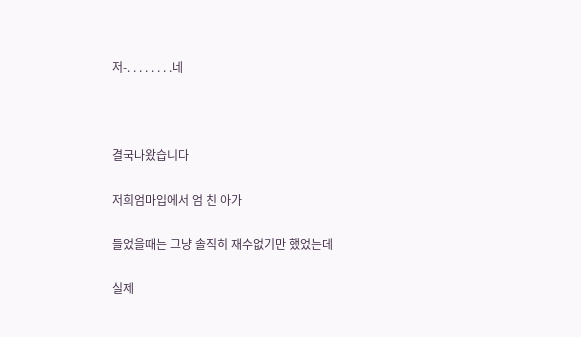저-. . . . . . . .네



결국나왔습니다

저희엄마입에서 엄 친 아가

들었을때는 그냥 솔직히 재수없기만 했었는데

실제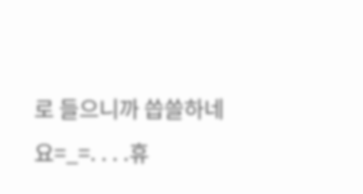로 들으니까 씁쓸하네요=_=. . . .휴